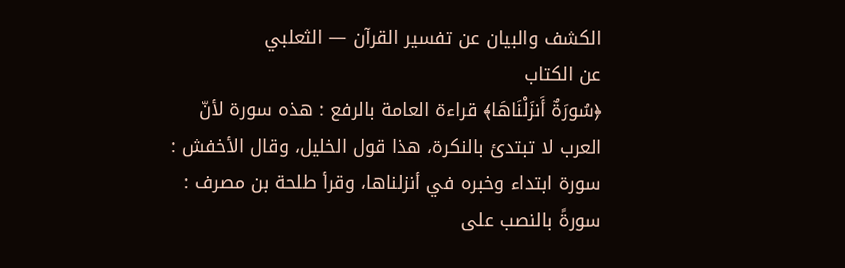الكشف والبيان عن تفسير القرآن — الثعلبي
عن الكتاب
﴿سُورَةٌ أَنزَلْنَاهَا﴾ قراءة العامة بالرفع : هذه سورة لأنّ العرب لا تبتدئ بالنكرة، هذا قول الخليل، وقال الأخفش : سورة ابتداء وخبره في أنزلناها، وقرأ طلحة بن مصرف : سورةً بالنصب على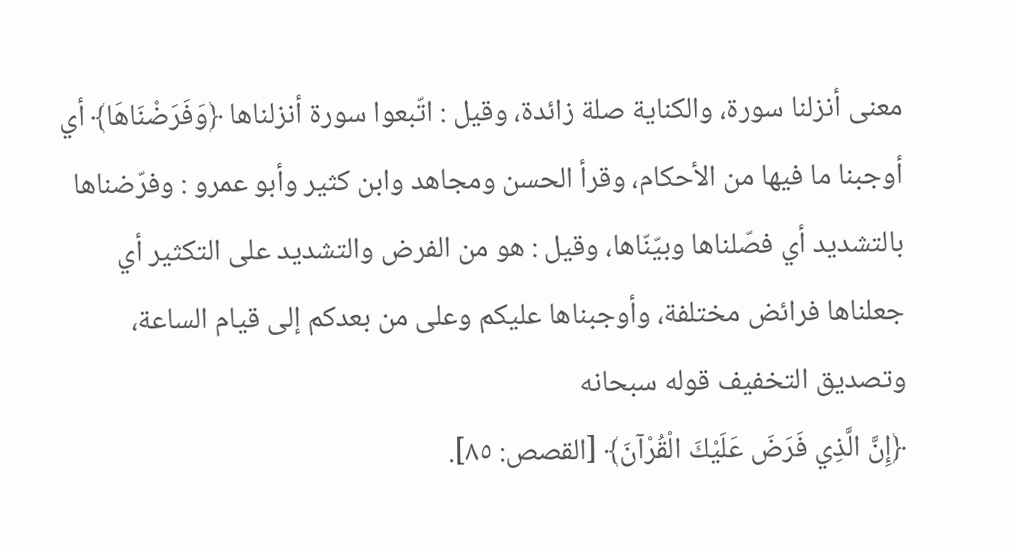معنى أنزلنا سورة، والكناية صلة زائدة، وقيل : اتّبعوا سورة أنزلناها ﴿وَفَرَضْنَاهَا﴾ أي أوجبنا ما فيها من الأحكام، وقرأ الحسن ومجاهد وابن كثير وأبو عمرو : وفرّضناها بالتشديد أي فصّلناها وبيّنّاها، وقيل : هو من الفرض والتشديد على التكثير أي جعلناها فرائض مختلفة، وأوجبناها عليكم وعلى من بعدكم إلى قيام الساعة، وتصديق التخفيف قوله سبحانه
﴿إِنَّ الَّذِي فَرَضَ عَلَيْكَ الْقُرْآنَ﴾ [القصص: ٨٥].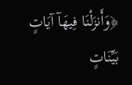﴿وَأَنزَلْنَا فِيهَآ آيَاتٍ بَيِّنَاتٍ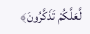لَّعَلَّكُمْ تَذَكَّرُونَ﴾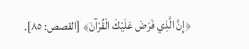﴿إِنَّ الَّذِي فَرَضَ عَلَيْكَ الْقُرْآنَ﴾ [القصص: ٨٥].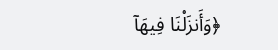﴿وَأَنزَلْنَا فِيهَآ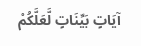آيَاتٍ بَيِّنَاتٍ لَّعَلَّكُمْ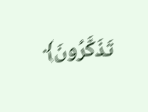تَذَكَّرُونَ﴾